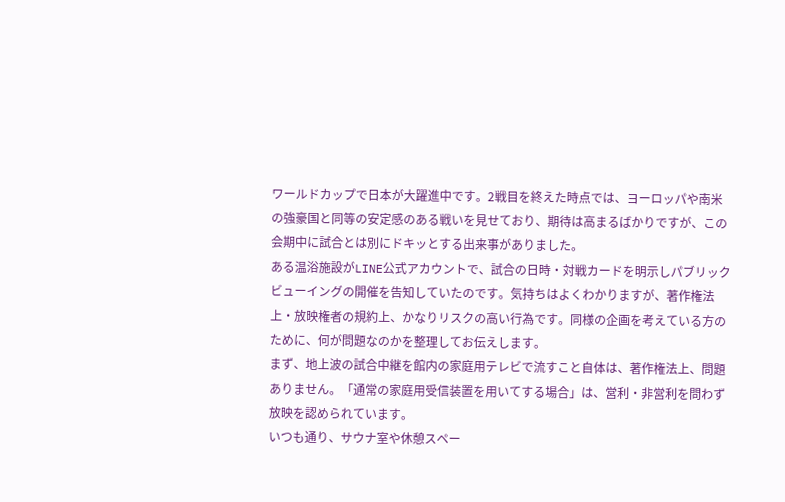ワールドカップで日本が大躍進中です。2戦目を終えた時点では、ヨーロッパや南米の強豪国と同等の安定感のある戦いを見せており、期待は高まるばかりですが、この会期中に試合とは別にドキッとする出来事がありました。
ある温浴施設がLINE公式アカウントで、試合の日時・対戦カードを明示しパブリックビューイングの開催を告知していたのです。気持ちはよくわかりますが、著作権法上・放映権者の規約上、かなりリスクの高い行為です。同様の企画を考えている方のために、何が問題なのかを整理してお伝えします。
まず、地上波の試合中継を館内の家庭用テレビで流すこと自体は、著作権法上、問題ありません。「通常の家庭用受信装置を用いてする場合」は、営利・非営利を問わず放映を認められています。
いつも通り、サウナ室や休憩スペー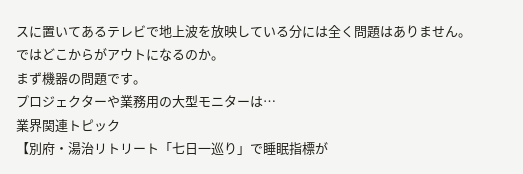スに置いてあるテレビで地上波を放映している分には全く問題はありません。
ではどこからがアウトになるのか。
まず機器の問題です。
プロジェクターや業務用の大型モニターは…
業界関連トピック
【別府・湯治リトリート「七日一巡り」で睡眠指標が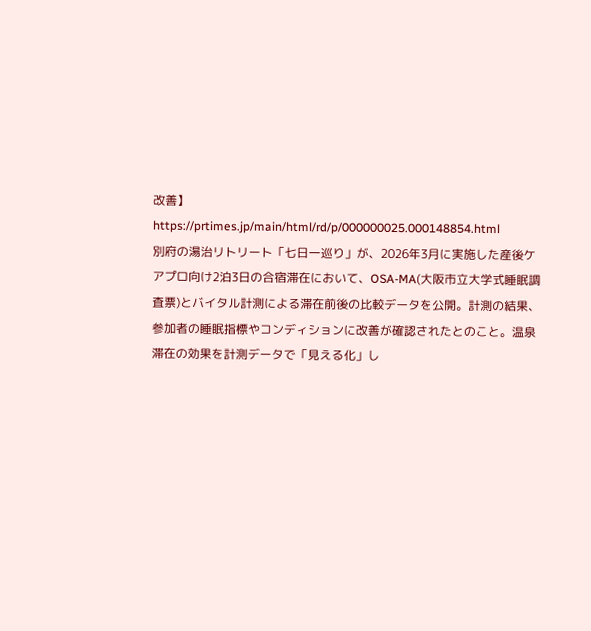改善】
https://prtimes.jp/main/html/rd/p/000000025.000148854.html
別府の湯治リトリート「七日一巡り」が、2026年3月に実施した産後ケアプロ向け2泊3日の合宿滞在において、OSA-MA(大阪市立大学式睡眠調査票)とバイタル計測による滞在前後の比較データを公開。計測の結果、参加者の睡眠指標やコンディションに改善が確認されたとのこと。温泉滞在の効果を計測データで「見える化」し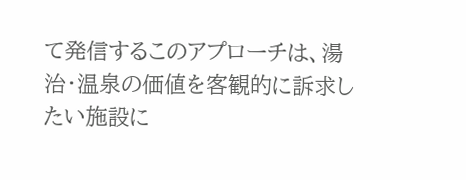て発信するこのアプローチは、湯治・温泉の価値を客観的に訴求したい施設に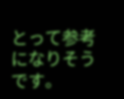とって参考になりそうです。